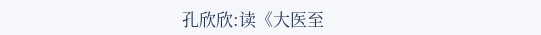孔欣欣:读《大医至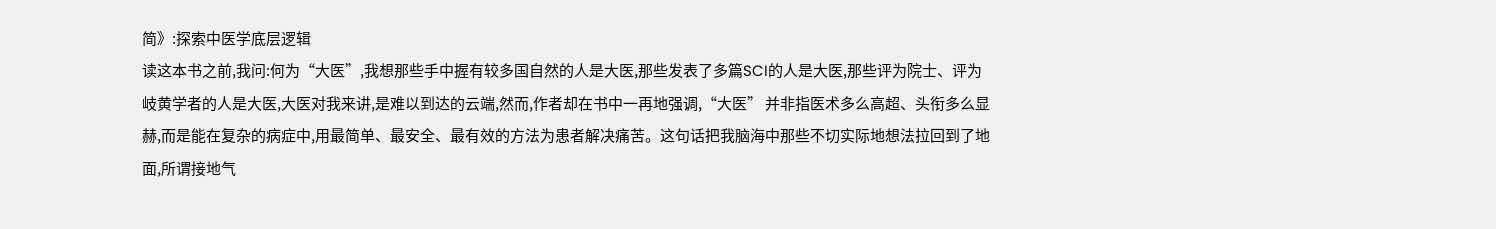简》:探索中医学底层逻辑
读这本书之前,我问:何为“大医”,我想那些手中握有较多国自然的人是大医,那些发表了多篇SCI的人是大医,那些评为院士、评为岐黄学者的人是大医,大医对我来讲,是难以到达的云端,然而,作者却在书中一再地强调,“大医” 并非指医术多么高超、头衔多么显赫,而是能在复杂的病症中,用最简单、最安全、最有效的方法为患者解决痛苦。这句话把我脑海中那些不切实际地想法拉回到了地面,所谓接地气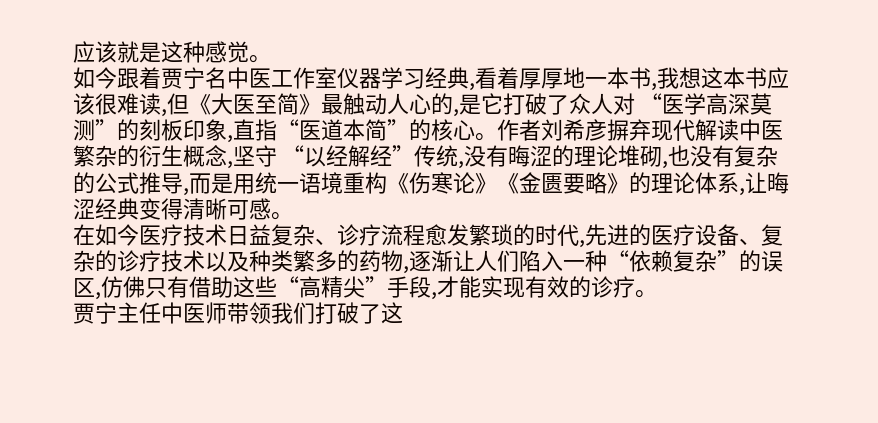应该就是这种感觉。
如今跟着贾宁名中医工作室仪器学习经典,看着厚厚地一本书,我想这本书应该很难读,但《大医至简》最触动人心的,是它打破了众人对 “医学高深莫测”的刻板印象,直指“医道本简”的核心。作者刘希彦摒弃现代解读中医繁杂的衍生概念,坚守 “以经解经”传统,没有晦涩的理论堆砌,也没有复杂的公式推导,而是用统一语境重构《伤寒论》《金匮要略》的理论体系,让晦涩经典变得清晰可感。
在如今医疗技术日益复杂、诊疗流程愈发繁琐的时代,先进的医疗设备、复杂的诊疗技术以及种类繁多的药物,逐渐让人们陷入一种“依赖复杂”的误区,仿佛只有借助这些“高精尖”手段,才能实现有效的诊疗。
贾宁主任中医师带领我们打破了这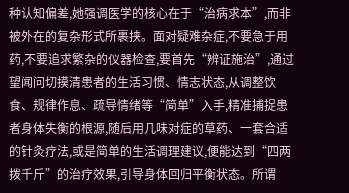种认知偏差,她强调医学的核心在于“治病求本”,而非被外在的复杂形式所裹挟。面对疑难杂症,不要急于用药,不要追求繁杂的仪器检查,要首先“辨证施治”,通过望闻问切摸清患者的生活习惯、情志状态,从调整饮食、规律作息、疏导情绪等“简单”入手,精准捕捉患者身体失衡的根源,随后用几味对症的草药、一套合适的针灸疗法,或是简单的生活调理建议,便能达到“四两拨千斤”的治疗效果,引导身体回归平衡状态。所谓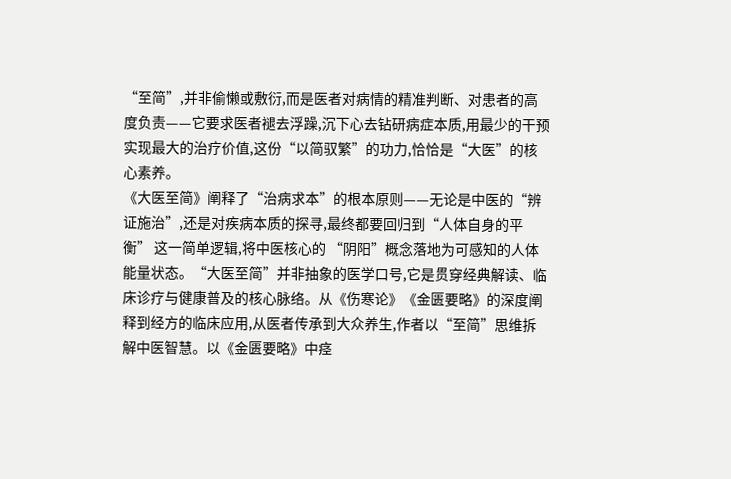“至简”,并非偷懒或敷衍,而是医者对病情的精准判断、对患者的高度负责——它要求医者褪去浮躁,沉下心去钻研病症本质,用最少的干预实现最大的治疗价值,这份“以简驭繁”的功力,恰恰是“大医”的核心素养。
《大医至简》阐释了“治病求本”的根本原则——无论是中医的“辨证施治”,还是对疾病本质的探寻,最终都要回归到“人体自身的平衡” 这一简单逻辑,将中医核心的 “阴阳”概念落地为可感知的人体能量状态。“大医至简”并非抽象的医学口号,它是贯穿经典解读、临床诊疗与健康普及的核心脉络。从《伤寒论》《金匮要略》的深度阐释到经方的临床应用,从医者传承到大众养生,作者以“至简”思维拆解中医智慧。以《金匮要略》中痉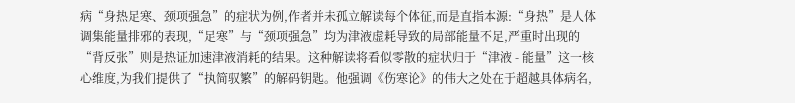病“身热足寒、颈项强急”的症状为例,作者并未孤立解读每个体征,而是直指本源:“身热”是人体调集能量排邪的表现,“足寒”与“颈项强急”均为津液虚耗导致的局部能量不足,严重时出现的“背反张”则是热证加速津液消耗的结果。这种解读将看似零散的症状归于“津液 - 能量”这一核心维度,为我们提供了“执简驭繁”的解码钥匙。他强调《伤寒论》的伟大之处在于超越具体病名,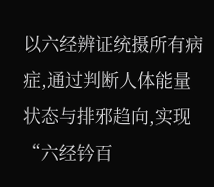以六经辨证统摄所有病症,通过判断人体能量状态与排邪趋向,实现 “六经钤百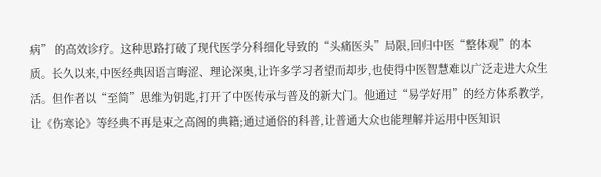病” 的高效诊疗。这种思路打破了现代医学分科细化导致的“头痛医头”局限,回归中医“整体观”的本质。长久以来,中医经典因语言晦涩、理论深奥,让许多学习者望而却步,也使得中医智慧难以广泛走进大众生活。但作者以“至简”思维为钥匙,打开了中医传承与普及的新大门。他通过“易学好用”的经方体系教学,让《伤寒论》等经典不再是束之高阁的典籍;通过通俗的科普,让普通大众也能理解并运用中医知识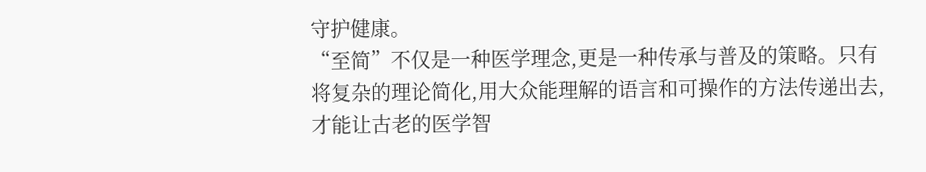守护健康。
“至简”不仅是一种医学理念,更是一种传承与普及的策略。只有将复杂的理论简化,用大众能理解的语言和可操作的方法传递出去,才能让古老的医学智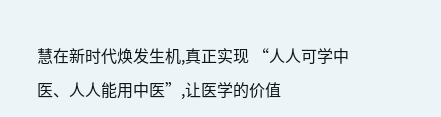慧在新时代焕发生机,真正实现 “人人可学中医、人人能用中医”,让医学的价值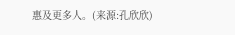惠及更多人。(来源:孔欣欣)